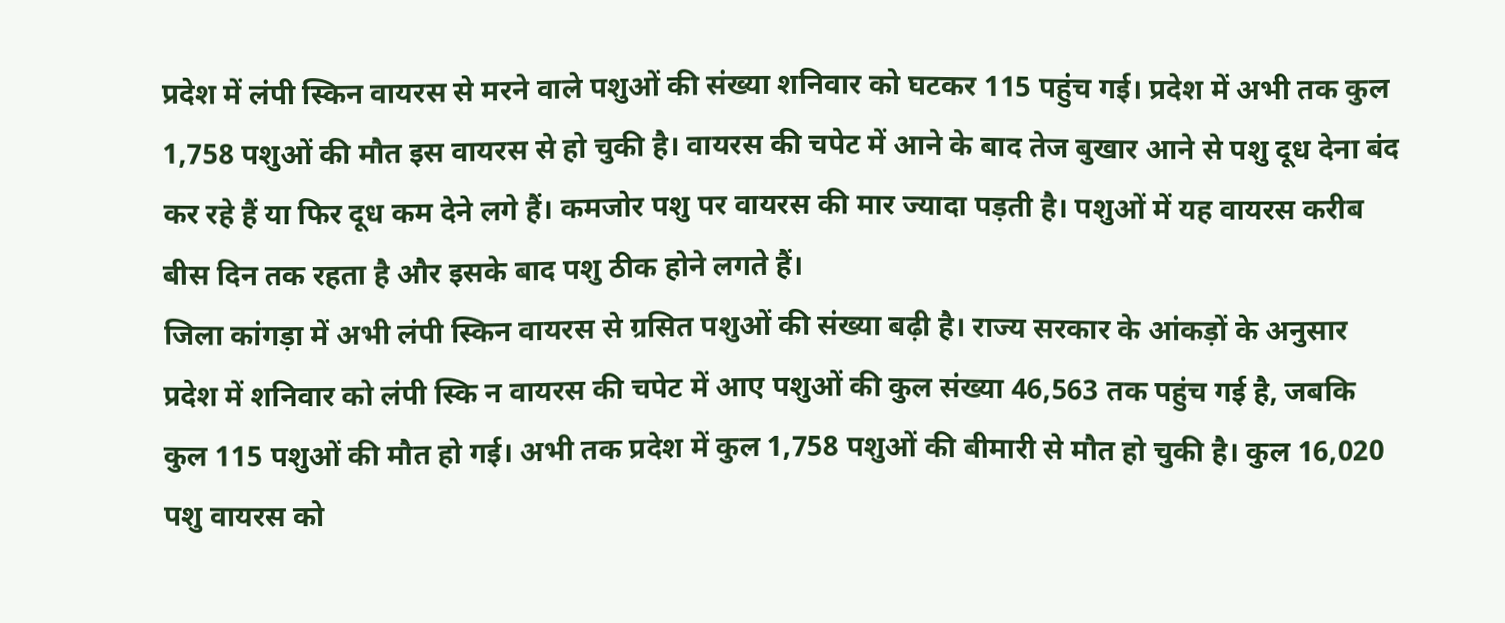प्रदेश में लंपी स्किन वायरस से मरने वाले पशुओं की संख्या शनिवार को घटकर 115 पहुंच गई। प्रदेश में अभी तक कुल 1,758 पशुओं की मौत इस वायरस से हो चुकी है। वायरस की चपेट में आने के बाद तेज बुखार आने से पशु दूध देना बंद कर रहे हैं या फिर दूध कम देने लगे हैं। कमजोर पशु पर वायरस की मार ज्यादा पड़ती है। पशुओं में यह वायरस करीब बीस दिन तक रहता है और इसके बाद पशु ठीक होने लगते हैं।
जिला कांगड़ा में अभी लंपी स्किन वायरस से ग्रसित पशुओं की संख्या बढ़ी है। राज्य सरकार के आंकड़ों के अनुसार प्रदेश में शनिवार को लंपी स्कि न वायरस की चपेट में आए पशुओं की कुल संख्या 46,563 तक पहुंच गई है, जबकि कुल 115 पशुओं की मौत हो गई। अभी तक प्रदेश में कुल 1,758 पशुओं की बीमारी से मौत हो चुकी है। कुल 16,020 पशु वायरस को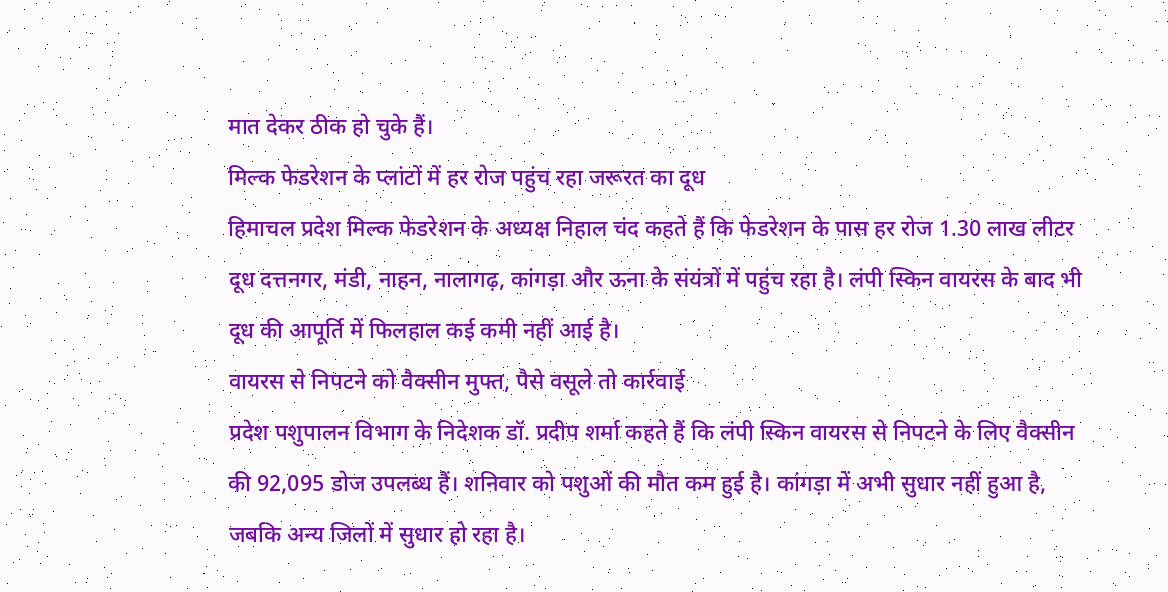मात देकर ठीक हो चुके हैं।
मिल्क फेडरेशन के प्लांटों में हर रोज पहुंच रहा जरूरत का दूध
हिमाचल प्रदेश मिल्क फेडरेशन के अध्यक्ष निहाल चंद कहते हैं कि फेडरेशन के पास हर रोज 1.30 लाख लीटर दूध दत्तनगर, मंडी, नाहन, नालागढ़, कांगड़ा और ऊना के संयंत्रों में पहुंच रहा है। लंपी स्किन वायरस के बाद भी दूध की आपूर्ति में फिलहाल कई कमी नहीं आई है।
वायरस से निपटने को वैक्सीन मुफ्त, पैसे वसूले तो कार्रवाई
प्रदेश पशुपालन विभाग के निदेशक डॉ. प्रदीप शर्मा कहते हैं कि लंपी स्किन वायरस से निपटने के लिए वैक्सीन की 92,095 डोज उपलब्ध हैं। शनिवार को पशुओं की मौत कम हुई है। कांगड़ा में अभी सुधार नहीं हुआ है, जबकि अन्य जिलों में सुधार हो रहा है।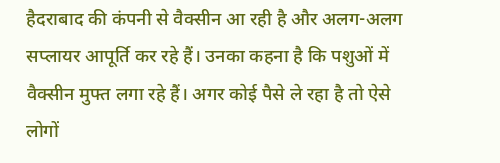हैदराबाद की कंपनी से वैक्सीन आ रही है और अलग-अलग सप्लायर आपूर्ति कर रहे हैं। उनका कहना है कि पशुओं में वैक्सीन मुफ्त लगा रहे हैं। अगर कोई पैसे ले रहा है तो ऐसे लोगों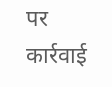पर कार्रवाई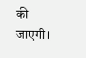की जाएगी।